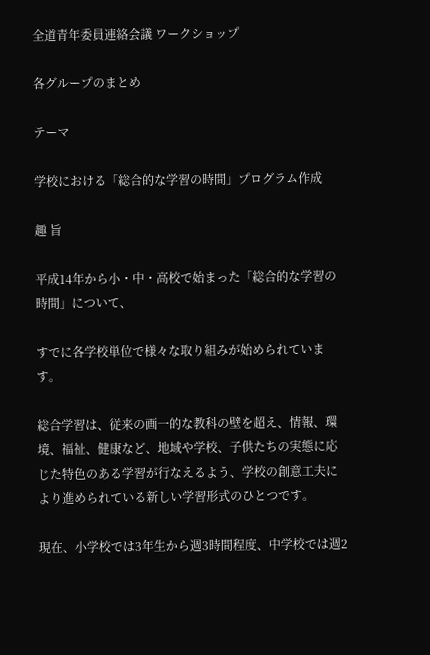全道青年委員連絡会議 ワークショップ

各グループのまとめ

テーマ

学校における「総合的な学習の時間」プログラム作成

趣 旨

平成14年から小・中・高校で始まった「総合的な学習の時間」について、

すでに各学校単位で様々な取り組みが始められています。

総合学習は、従来の画一的な教科の壁を超え、情報、環境、福祉、健康など、地域や学校、子供たちの実態に応じた特色のある学習が行なえるよう、学校の創意工夫により進められている新しい学習形式のひとつです。

現在、小学校では3年生から週3時間程度、中学校では週2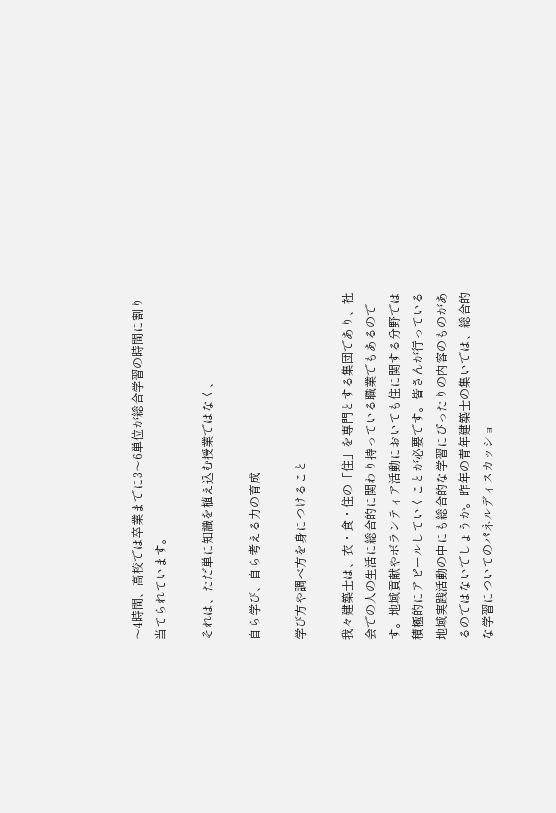〜4時間、高校では卒業までに3〜6単位が総合学習の時間に割り当てられています。

それは、ただ単に知識を植え込む授業ではなく、

自ら学び、自ら考える力の育成

学び方や調べ方を身につけること

我々建築士は、衣・食・住の「住」を専門とする集団であり、社会での人の生活に総合的に関わり持っている職業でもあるのです。地域貢献やボランティア活動においても住に関する分野では積極的にアピールしていくことが必要です。皆さんが行っている地域実践活動の中にも総合的な学習にぴったりの内容のものがあるのではないでしょうか。昨年の青年建築士の集いでは、総合的な学習についてのパネルディスカッショ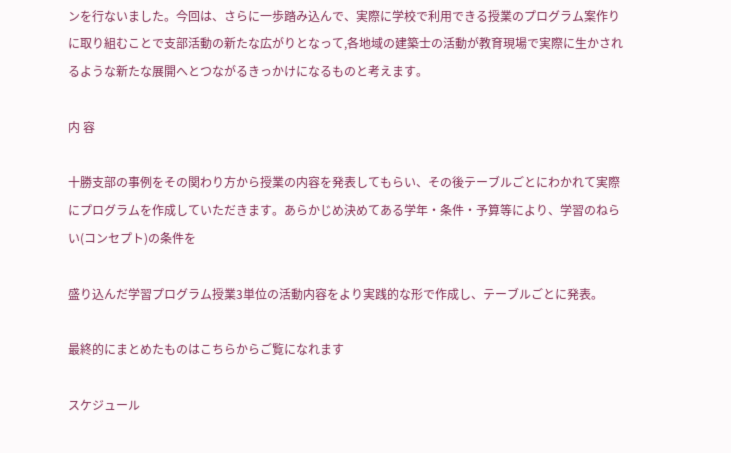ンを行ないました。今回は、さらに一歩踏み込んで、実際に学校で利用できる授業のプログラム案作りに取り組むことで支部活動の新たな広がりとなって,各地域の建築士の活動が教育現場で実際に生かされるような新たな展開へとつながるきっかけになるものと考えます。

内 容

十勝支部の事例をその関わり方から授業の内容を発表してもらい、その後テーブルごとにわかれて実際にプログラムを作成していただきます。あらかじめ決めてある学年・条件・予算等により、学習のねらい(コンセプト)の条件を

盛り込んだ学習プログラム授業3単位の活動内容をより実践的な形で作成し、テーブルごとに発表。

最終的にまとめたものはこちらからご覧になれます

スケジュール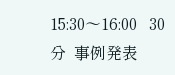15:30〜16:00   30分  事例発表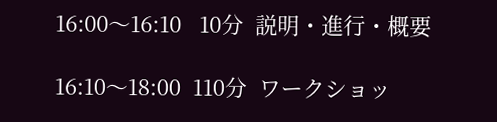16:00〜16:10   10分  説明・進行・概要

16:10〜18:00  110分  ワークショッ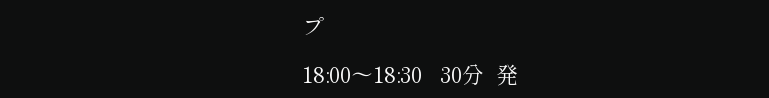プ

18:00〜18:30   30分  発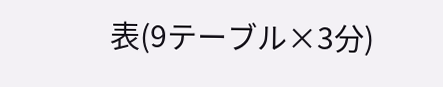表(9テーブル×3分)